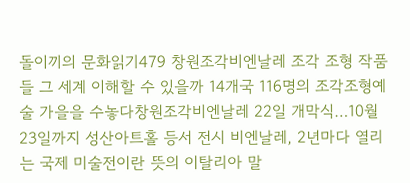돌이끼의 문화읽기479 창원조각비엔날레 조각 조형 작품들 그 세계 이해할 수 있을까 14개국 116명의 조각조형예술 가을을 수놓다창원조각비엔날레 22일 개막식…10월 23일까지 성산아트홀 등서 전시 비엔날레, 2년마다 열리는 국제 미술전이란 뜻의 이탈리아 말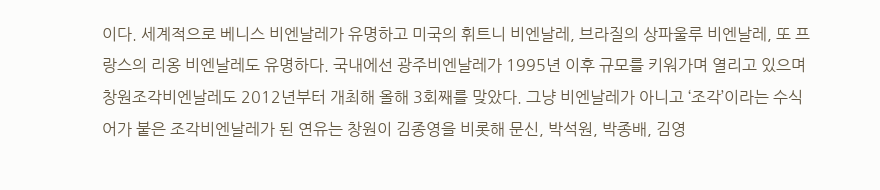이다. 세계적으로 베니스 비엔날레가 유명하고 미국의 휘트니 비엔날레, 브라질의 상파울루 비엔날레, 또 프랑스의 리옹 비엔날레도 유명하다. 국내에선 광주비엔날레가 1995년 이후 규모를 키워가며 열리고 있으며 창원조각비엔날레도 2012년부터 개최해 올해 3회째를 맞았다. 그냥 비엔날레가 아니고 ‘조각’이라는 수식어가 붙은 조각비엔날레가 된 연유는 창원이 김종영을 비롯해 문신, 박석원, 박종배, 김영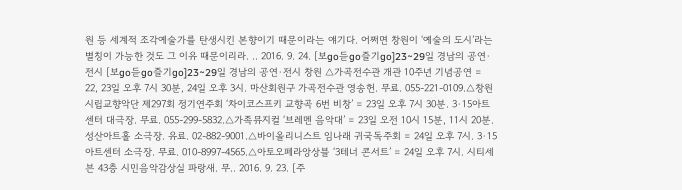원 등 세계적 조각예술가를 탄생시킨 본향이기 때문이라는 얘기다. 어쩌면 창원이 ‘예술의 도시’라는 별칭이 가능한 것도 그 이유 때문이리라. .. 2016. 9. 24. [보go듣go즐기go]23~29일 경남의 공연·전시 [보go듣go즐기go]23~29일 경남의 공연·전시 창원 △가곡전수관 개관 10주년 기념공연 = 22, 23일 오후 7시 30분, 24일 오후 3시. 마산회원구 가곡전수관 영송헌. 무료. 055-221-0109.△창원시립교향악단 제297회 정기연주회 ‘차이코스프키 교향곡 6번 비창’ = 23일 오후 7시 30분. 3·15아트센터 대극장. 무료. 055-299-5832.△가족뮤지컬 ‘브레멘 음악대’ = 23일 오전 10시 15분, 11시 20분. 성산아트홀 소극장. 유료. 02-882-9001.△바이올리니스트 임나래 귀국독주회 = 24일 오후 7시. 3·15아트센터 소극장. 무료. 010-8997-4565.△아토오페라앙상블 ‘3테너 콘서트’ = 24일 오후 7시. 시티세븐 43층 시민음악감상실 파랑새. 무.. 2016. 9. 23. [주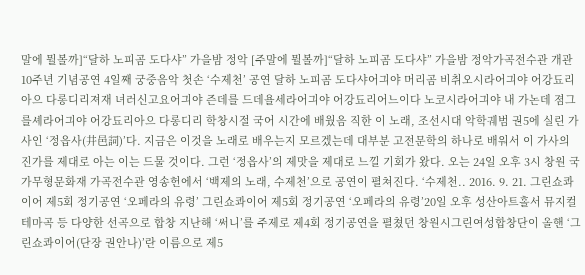말에 뭘볼까]“달하 노피곰 도다샤” 가을밤 정악 [주말에 뭘볼까]“달하 노피곰 도다샤” 가을밤 정악가곡전수관 개관 10주년 기념공연 4일째 궁중음악 첫손 ‘수제천’ 공연 달하 노피곰 도다샤어긔야 머리곰 비취오시라어긔야 어강됴리아으 다롱디리져재 녀러신고요어긔야 즌데를 드데욜세라어긔야 어강됴리어느이다 노코시라어긔야 내 가논데 졈그를셰라어긔야 어강됴리아으 다롱디리 학창시절 국어 시간에 배웠음 직한 이 노래, 조선시대 악학궤범 권5에 실린 가사인 ‘정읍사(井邑詞)’다. 지금은 이것을 노래로 배우는지 모르겠는데 대부분 고전문학의 하나로 배워서 이 가사의 진가를 제대로 아는 이는 드물 것이다. 그런 ‘정읍사’의 제맛을 제대로 느낄 기회가 왔다. 오는 24일 오후 3시 창원 국가무형문화재 가곡전수관 영송헌에서 ‘백제의 노래, 수제천’으로 공연이 펼쳐진다. ‘수제천.. 2016. 9. 21. 그린쇼콰이어 제5회 정기공연 ‘오페라의 유령’ 그린쇼콰이어 제5회 정기공연 ‘오페라의 유령’20일 오후 성산아트홀서 뮤지컬 테마곡 등 다양한 선곡으로 합창 지난해 ‘써니’를 주제로 제4회 정기공연을 펼쳤던 창원시그린여성합창단이 올핸 ‘그린쇼콰이어(단장 권안나)’란 이름으로 제5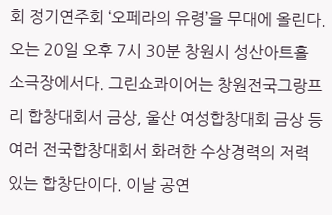회 정기연주회 ‘오페라의 유령’을 무대에 올린다. 오는 20일 오후 7시 30분 창원시 성산아트홀 소극장에서다. 그린쇼콰이어는 창원전국그랑프리 합창대회서 금상, 울산 여성합창대회 금상 등 여러 전국합창대회서 화려한 수상경력의 저력 있는 합창단이다. 이날 공연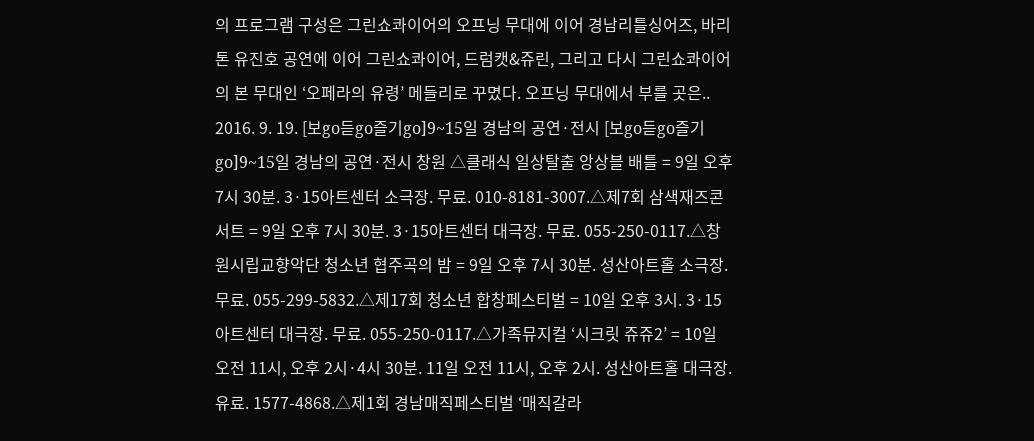의 프로그램 구성은 그린쇼콰이어의 오프닝 무대에 이어 경남리틀싱어즈, 바리톤 유진호 공연에 이어 그린쇼콰이어, 드럼캣&쥬린, 그리고 다시 그린쇼콰이어의 본 무대인 ‘오페라의 유령’ 메들리로 꾸몄다. 오프닝 무대에서 부를 곳은.. 2016. 9. 19. [보go듣go즐기go]9~15일 경남의 공연·전시 [보go듣go즐기go]9~15일 경남의 공연·전시 창원 △클래식 일상탈출 앙상블 배틀 = 9일 오후 7시 30분. 3·15아트센터 소극장. 무료. 010-8181-3007.△제7회 삼색재즈콘서트 = 9일 오후 7시 30분. 3·15아트센터 대극장. 무료. 055-250-0117.△창원시립교향악단 청소년 협주곡의 밤 = 9일 오후 7시 30분. 성산아트홀 소극장. 무료. 055-299-5832.△제17회 청소년 합창페스티벌 = 10일 오후 3시. 3·15아트센터 대극장. 무료. 055-250-0117.△가족뮤지컬 ‘시크릿 쥬쥬2’ = 10일 오전 11시, 오후 2시·4시 30분. 11일 오전 11시, 오후 2시. 성산아트홀 대극장. 유료. 1577-4868.△제1회 경남매직페스티벌 ‘매직갈라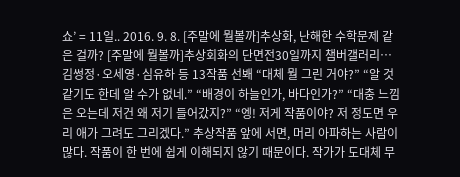쇼’ = 11일.. 2016. 9. 8. [주말에 뭘볼까]추상화, 난해한 수학문제 같은 걸까? [주말에 뭘볼까]추상회화의 단면전30일까지 챔버갤러리…김썽정·오세영·심유하 등 13작품 선봬 “대체 뭘 그린 거야?” “알 것 같기도 한데 알 수가 없네.” “배경이 하늘인가, 바다인가?” “대충 느낌은 오는데 저건 왜 저기 들어갔지?” “엥! 저게 작품이야? 저 정도면 우리 애가 그려도 그리겠다.” 추상작품 앞에 서면, 머리 아파하는 사람이 많다. 작품이 한 번에 쉽게 이해되지 않기 때문이다. 작가가 도대체 무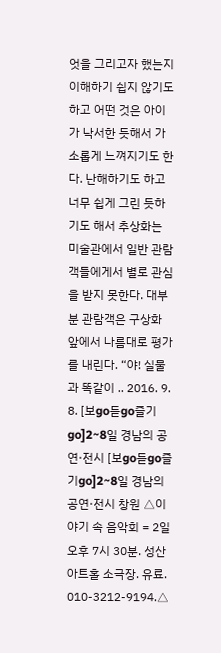엇을 그리고자 했는지 이해하기 쉽지 않기도 하고 어떤 것은 아이가 낙서한 듯해서 가소롭게 느껴지기도 한다. 난해하기도 하고 너무 쉽게 그린 듯하기도 해서 추상화는 미술관에서 일반 관람객들에게서 별로 관심을 받지 못한다. 대부분 관람객은 구상화 앞에서 나름대로 평가를 내린다. “야! 실물과 똑같이 .. 2016. 9. 8. [보go듣go즐기go]2~8일 경남의 공연·전시 [보go듣go즐기go]2~8일 경남의 공연·전시 창원 △이야기 속 음악회 = 2일 오후 7시 30분. 성산아트홀 소극장. 유료. 010-3212-9194.△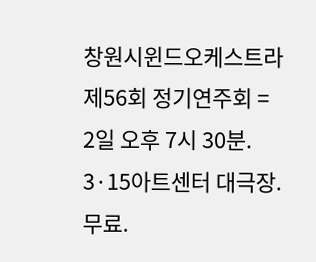창원시윈드오케스트라 제56회 정기연주회 = 2일 오후 7시 30분. 3·15아트센터 대극장. 무료.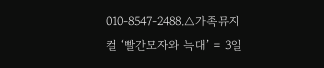010-8547-2488.△가족뮤지컬 ‘빨간모자와 늑대’ = 3일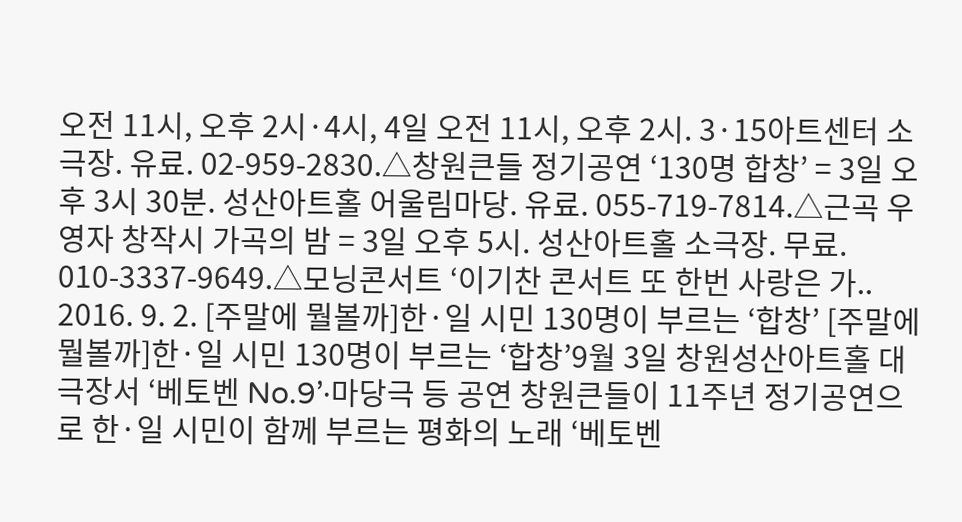오전 11시, 오후 2시·4시, 4일 오전 11시, 오후 2시. 3·15아트센터 소극장. 유료. 02-959-2830.△창원큰들 정기공연 ‘130명 합창’ = 3일 오후 3시 30분. 성산아트홀 어울림마당. 유료. 055-719-7814.△근곡 우영자 창작시 가곡의 밤 = 3일 오후 5시. 성산아트홀 소극장. 무료. 010-3337-9649.△모닝콘서트 ‘이기찬 콘서트 또 한번 사랑은 가.. 2016. 9. 2. [주말에 뭘볼까]한·일 시민 130명이 부르는 ‘합창’ [주말에 뭘볼까]한·일 시민 130명이 부르는 ‘합창’9월 3일 창원성산아트홀 대극장서 ‘베토벤 No.9’·마당극 등 공연 창원큰들이 11주년 정기공연으로 한·일 시민이 함께 부르는 평화의 노래 ‘베토벤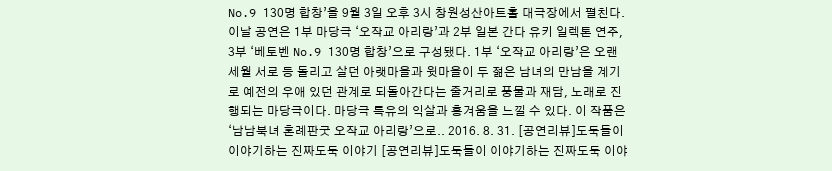No.9 130명 합창’을 9월 3일 오후 3시 창원성산아트홀 대극장에서 펼친다. 이날 공연은 1부 마당극 ‘오작교 아리랑’과 2부 일본 간다 유키 일렉톤 연주, 3부 ‘베토벤 No.9 130명 합창’으로 구성됐다. 1부 ‘오작교 아리랑’은 오랜 세월 서로 등 돌리고 살던 아랫마을과 윗마을이 두 젊은 남녀의 만남을 계기로 예전의 우애 있던 관계로 되돌아간다는 줄거리로 풍물과 재담, 노래로 진행되는 마당극이다. 마당극 특유의 익살과 흥겨움을 느낄 수 있다. 이 작품은 ‘남남북녀 혼례판굿 오작교 아리랑’으로.. 2016. 8. 31. [공연리뷰]도둑들이 이야기하는 진짜도둑 이야기 [공연리뷰]도둑들이 이야기하는 진짜도둑 이야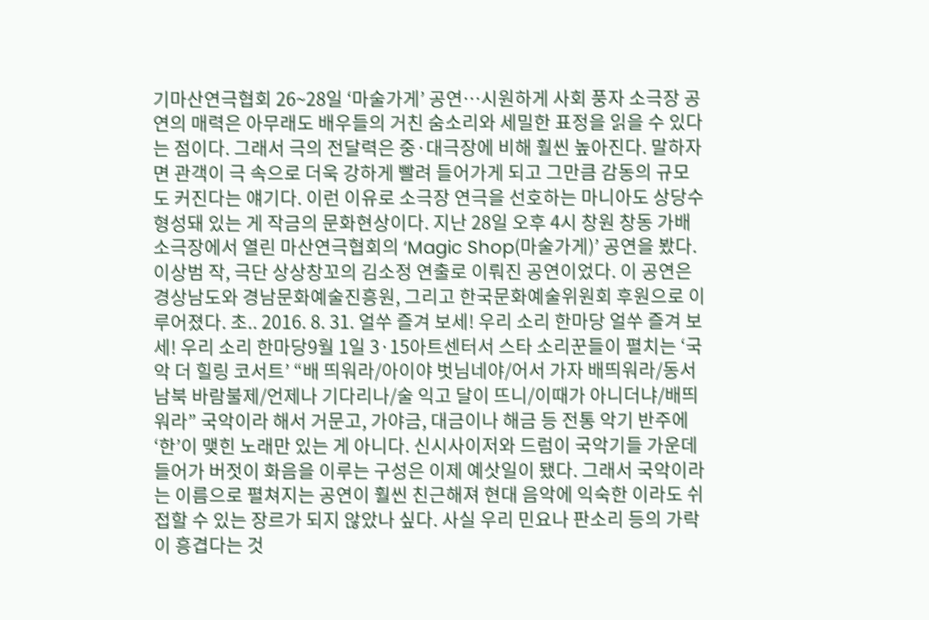기마산연극협회 26~28일 ‘마술가게’ 공연…시원하게 사회 풍자 소극장 공연의 매력은 아무래도 배우들의 거친 숨소리와 세밀한 표정을 읽을 수 있다는 점이다. 그래서 극의 전달력은 중·대극장에 비해 훨씬 높아진다. 말하자면 관객이 극 속으로 더욱 강하게 빨려 들어가게 되고 그만큼 감동의 규모도 커진다는 얘기다. 이런 이유로 소극장 연극을 선호하는 마니아도 상당수 형성돼 있는 게 작금의 문화현상이다. 지난 28일 오후 4시 창원 창동 가배소극장에서 열린 마산연극협회의 ‘Magic Shop(마술가게)’ 공연을 봤다. 이상범 작, 극단 상상창꼬의 김소정 연출로 이뤄진 공연이었다. 이 공연은 경상남도와 경남문화예술진흥원, 그리고 한국문화예술위원회 후원으로 이루어졌다. 초.. 2016. 8. 31. 얼쑤 즐겨 보세! 우리 소리 한마당 얼쑤 즐겨 보세! 우리 소리 한마당9월 1일 3·15아트센터서 스타 소리꾼들이 펼치는 ‘국악 더 힐링 코서트’ “배 띄워라/아이야 벗님네야/어서 가자 배띄워라/동서남북 바람불제/언제나 기다리나/술 익고 달이 뜨니/이때가 아니더냐/배띄워라” 국악이라 해서 거문고, 가야금, 대금이나 해금 등 전통 악기 반주에 ‘한’이 맺힌 노래만 있는 게 아니다. 신시사이저와 드럼이 국악기들 가운데 들어가 버젓이 화음을 이루는 구성은 이제 예삿일이 됐다. 그래서 국악이라는 이름으로 펼쳐지는 공연이 훨씬 친근해져 현대 음악에 익숙한 이라도 쉬 접할 수 있는 장르가 되지 않았나 싶다. 사실 우리 민요나 판소리 등의 가락이 흥겹다는 것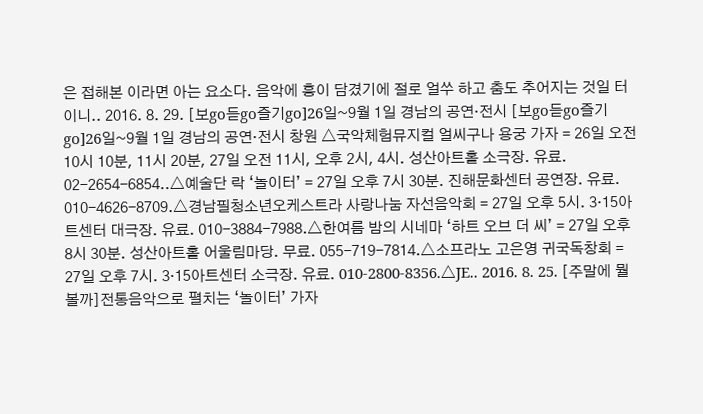은 접해본 이라면 아는 요소다. 음악에 흥이 담겼기에 절로 얼쑤 하고 춤도 추어지는 것일 터이니.. 2016. 8. 29. [보go듣go즐기go]26일~9월 1일 경남의 공연·전시 [보go듣go즐기go]26일~9월 1일 경남의 공연·전시 창원 △국악체험뮤지컬 얼씨구나 용궁 가자 = 26일 오전 10시 10분, 11시 20분, 27일 오전 11시, 오후 2시, 4시. 성산아트홀 소극장. 유료. 02-2654-6854..△예술단 락 ‘놀이터’ = 27일 오후 7시 30분. 진해문화센터 공연장. 유료. 010-4626-8709.△경남필청소년오케스트라 사랑나눔 자선음악회 = 27일 오후 5시. 3·15아트센터 대극장. 유료. 010-3884-7988.△한여름 밤의 시네마 ‘하트 오브 더 씨’ = 27일 오후 8시 30분. 성산아트홀 어울림마당. 무료. 055-719-7814.△소프라노 고은영 귀국독창회 = 27일 오후 7시. 3·15아트센터 소극장. 유료. 010-2800-8356.△JE.. 2016. 8. 25. [주말에 뭘볼까]전통음악으로 펼치는 ‘놀이터’ 가자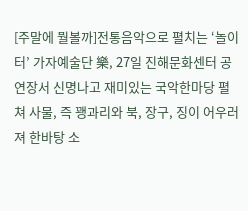[주말에 뭘볼까]전통음악으로 펼치는 ‘놀이터’ 가자예술단 樂, 27일 진해문화센터 공연장서 신명나고 재미있는 국악한마당 펼쳐 사물, 즉 꽹과리와 북, 장구, 징이 어우러져 한바탕 소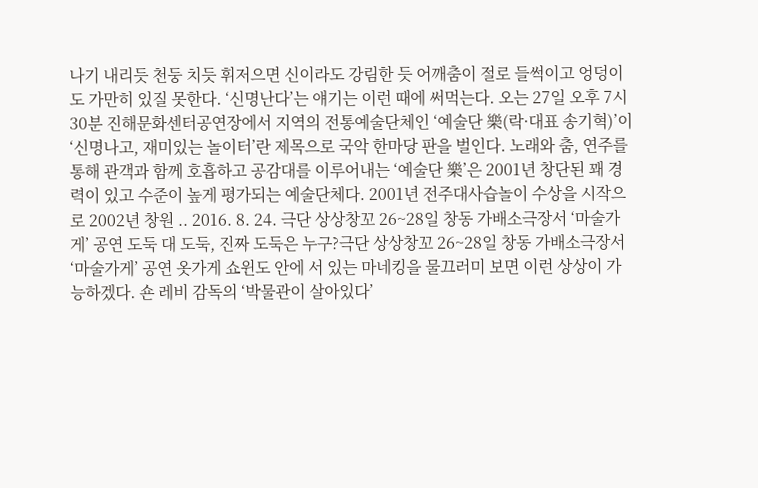나기 내리듯 천둥 치듯 휘저으면 신이라도 강림한 듯 어깨춤이 절로 들썩이고 엉덩이도 가만히 있질 못한다. ‘신명난다’는 얘기는 이런 때에 써먹는다. 오는 27일 오후 7시 30분 진해문화센터공연장에서 지역의 전통예술단체인 ‘예술단 樂(락·대표 송기혁)’이 ‘신명나고, 재미있는 놀이터’란 제목으로 국악 한마당 판을 벌인다. 노래와 춤, 연주를 통해 관객과 함께 호흡하고 공감대를 이루어내는 ‘예술단 樂’은 2001년 창단된 꽤 경력이 있고 수준이 높게 평가되는 예술단체다. 2001년 전주대사습놀이 수상을 시작으로 2002년 창원 .. 2016. 8. 24. 극단 상상창꼬 26~28일 창동 가배소극장서 ‘마술가게’ 공연 도둑 대 도둑, 진짜 도둑은 누구?극단 상상창꼬 26~28일 창동 가배소극장서 ‘마술가게’ 공연 옷가게 쇼윈도 안에 서 있는 마네킹을 물끄러미 보면 이런 상상이 가능하겠다. 숀 레비 감독의 ‘박물관이 살아있다’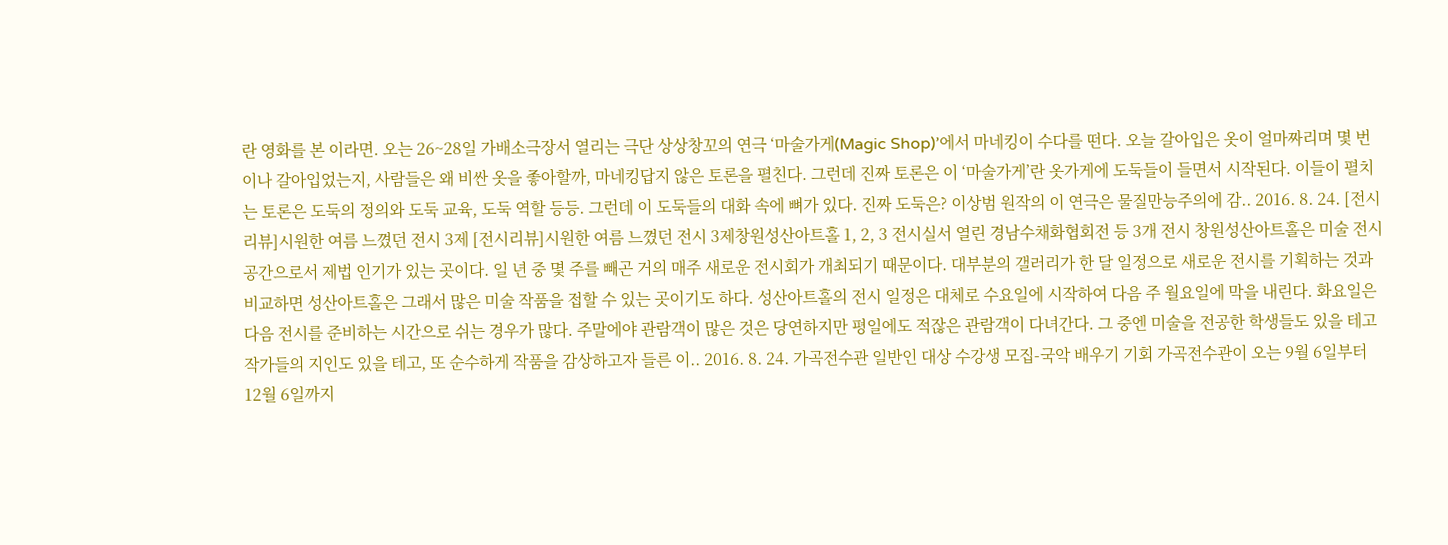란 영화를 본 이라면. 오는 26~28일 가배소극장서 열리는 극단 상상창꼬의 연극 ‘마술가게(Magic Shop)’에서 마네킹이 수다를 떤다. 오늘 갈아입은 옷이 얼마짜리며 몇 번이나 갈아입었는지, 사람들은 왜 비싼 옷을 좋아할까, 마네킹답지 않은 토론을 펼친다. 그런데 진짜 토론은 이 ‘마술가게’란 옷가게에 도둑들이 들면서 시작된다. 이들이 펼치는 토론은 도둑의 정의와 도둑 교육, 도둑 역할 등등. 그런데 이 도둑들의 대화 속에 뼈가 있다. 진짜 도둑은? 이상범 원작의 이 연극은 물질만능주의에 감.. 2016. 8. 24. [전시리뷰]시원한 여름 느꼈던 전시 3제 [전시리뷰]시원한 여름 느꼈던 전시 3제창원성산아트홀 1, 2, 3 전시실서 열린 경남수채화협회전 등 3개 전시 창원성산아트홀은 미술 전시공간으로서 제법 인기가 있는 곳이다. 일 년 중 몇 주를 빼곤 거의 매주 새로운 전시회가 개최되기 때문이다. 대부분의 갤러리가 한 달 일정으로 새로운 전시를 기획하는 것과 비교하면 성산아트홀은 그래서 많은 미술 작품을 접할 수 있는 곳이기도 하다. 성산아트홀의 전시 일정은 대체로 수요일에 시작하여 다음 주 월요일에 막을 내린다. 화요일은 다음 전시를 준비하는 시간으로 쉬는 경우가 많다. 주말에야 관람객이 많은 것은 당연하지만 평일에도 적잖은 관람객이 다녀간다. 그 중엔 미술을 전공한 학생들도 있을 테고 작가들의 지인도 있을 테고, 또 순수하게 작품을 감상하고자 들른 이.. 2016. 8. 24. 가곡전수관 일반인 대상 수강생 모집-국악 배우기 기회 가곡전수관이 오는 9월 6일부터 12월 6일까지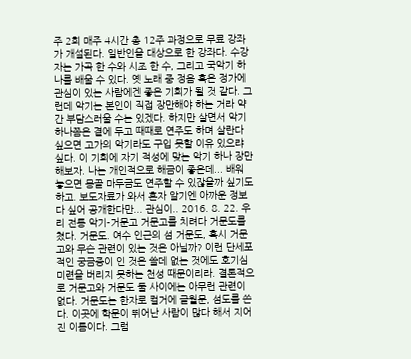주 2회 매주 4시간 총 12주 과정으로 무료 강좌가 개설된다. 일반인을 대상으로 한 강좌다. 수강자는 가곡 한 수와 시조 한 수, 그리고 국악기 하나를 배울 수 있다. 옛 노래 중 정음 혹은 정가에 관심이 있는 사람에겐 좋은 기회가 될 것 같다. 그런데 악기는 본인이 직접 장만해야 하는 거라 약간 부담스러울 수는 있겠다. 하지만 살면서 악기 하나쯤은 곁에 두고 때때로 연주도 하며 살란다 싶으면 고가의 악기라도 구입 못할 이유 있으랴 싶다. 이 기회에 자기 적성에 맞는 악기 하나 장만해보자. 나는 개인적으로 해금이 좋은데... 배워 놓으면 몽골 마두금도 연주할 수 있잖을까 싶기도 하고. 보도자료가 와서 혼자 알기엔 아까운 정보다 싶어 공개한다만... 관심이.. 2016. 8. 22. 우리 전통 악기-거문고 거문고를 치려다 거문도를 쳤다. 거문도. 여수 인근의 섬 거문도, 혹시 거문고와 무슨 관련이 있는 것은 아닐까? 이런 단세포적인 궁금증이 인 것은 쓸데 없는 것에도 호기심 미련을 버리지 못하는 천성 때문이리라. 결론적으로 거문고와 거문도 둘 사이에는 아무런 관련이 없다. 거문도는 한자로 컬거에 글월문, 섬도를 쓴다. 이곳에 학문이 뛰어난 사람이 많다 해서 지어진 이름이다. 그럼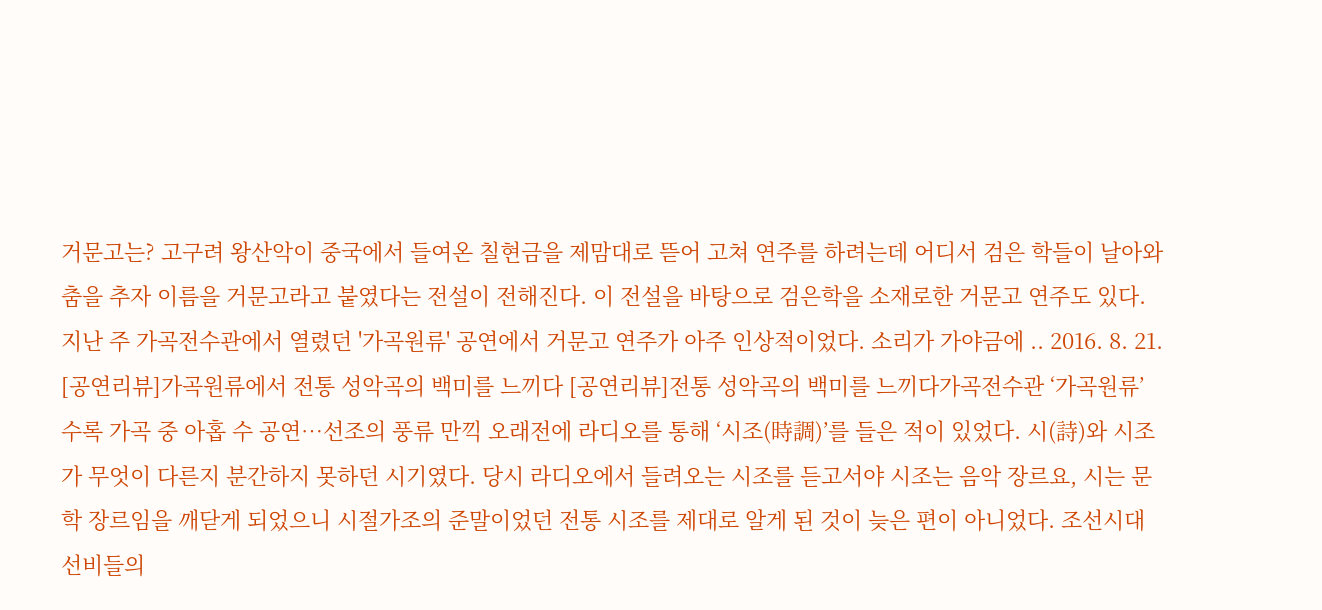거문고는? 고구려 왕산악이 중국에서 들여온 칠현금을 제맘대로 뜯어 고쳐 연주를 하려는데 어디서 검은 학들이 날아와 춤을 추자 이름을 거문고라고 붙였다는 전설이 전해진다. 이 전설을 바탕으로 검은학을 소재로한 거문고 연주도 있다. 지난 주 가곡전수관에서 열렸던 '가곡원류' 공연에서 거문고 연주가 아주 인상적이었다. 소리가 가야금에 .. 2016. 8. 21. [공연리뷰]가곡원류에서 전통 성악곡의 백미를 느끼다 [공연리뷰]전통 성악곡의 백미를 느끼다가곡전수관 ‘가곡원류’ 수록 가곡 중 아홉 수 공연…선조의 풍류 만끽 오래전에 라디오를 통해 ‘시조(時調)’를 들은 적이 있었다. 시(詩)와 시조가 무엇이 다른지 분간하지 못하던 시기였다. 당시 라디오에서 들려오는 시조를 듣고서야 시조는 음악 장르요, 시는 문학 장르임을 깨닫게 되었으니 시절가조의 준말이었던 전통 시조를 제대로 알게 된 것이 늦은 편이 아니었다. 조선시대 선비들의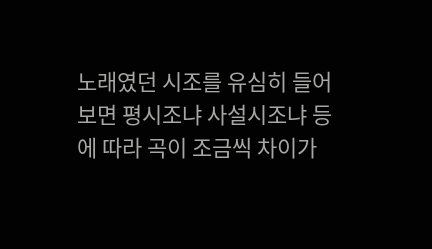노래였던 시조를 유심히 들어보면 평시조냐 사설시조냐 등에 따라 곡이 조금씩 차이가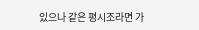있으나 같은 평시조라면 가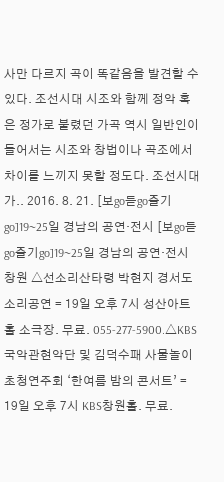사만 다르지 곡이 똑같음을 발견할 수 있다. 조선시대 시조와 함께 정악 혹은 정가로 불렸던 가곡 역시 일반인이 들어서는 시조와 창법이나 곡조에서 차이를 느끼지 못할 정도다. 조선시대 가.. 2016. 8. 21. [보go듣go즐기go]19~25일 경남의 공연·전시 [보go듣go즐기go]19~25일 경남의 공연·전시 창원 △선소리산타령 박현지 경서도소리공연 = 19일 오후 7시 성산아트홀 소극장. 무료. 055-277-5900.△KBS국악관현악단 및 김덕수패 사물놀이 초청연주회 ‘한여름 밤의 콘서트’ = 19일 오후 7시 KBS창원홀. 무료.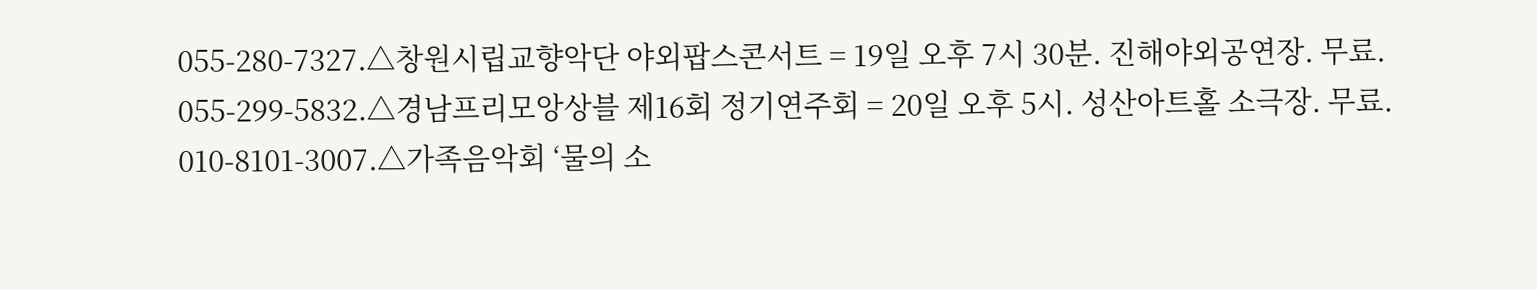055-280-7327.△창원시립교향악단 야외팝스콘서트 = 19일 오후 7시 30분. 진해야외공연장. 무료. 055-299-5832.△경남프리모앙상블 제16회 정기연주회 = 20일 오후 5시. 성산아트홀 소극장. 무료. 010-8101-3007.△가족음악회 ‘물의 소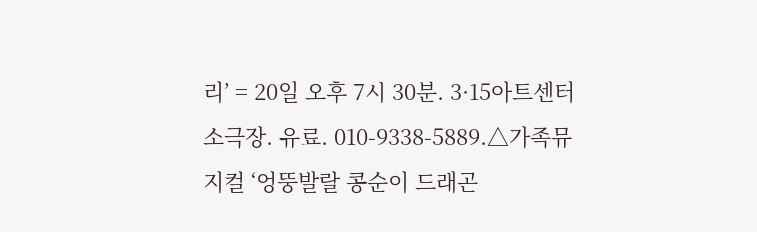리’ = 20일 오후 7시 30분. 3·15아트센터 소극장. 유료. 010-9338-5889.△가족뮤지컬 ‘엉뚱발랄 콩순이 드래곤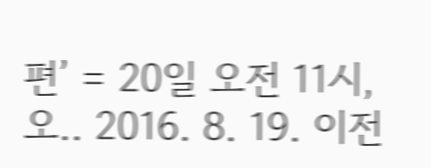편’ = 20일 오전 11시, 오.. 2016. 8. 19. 이전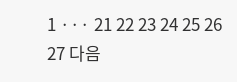1 ··· 21 22 23 24 25 26 27 다음